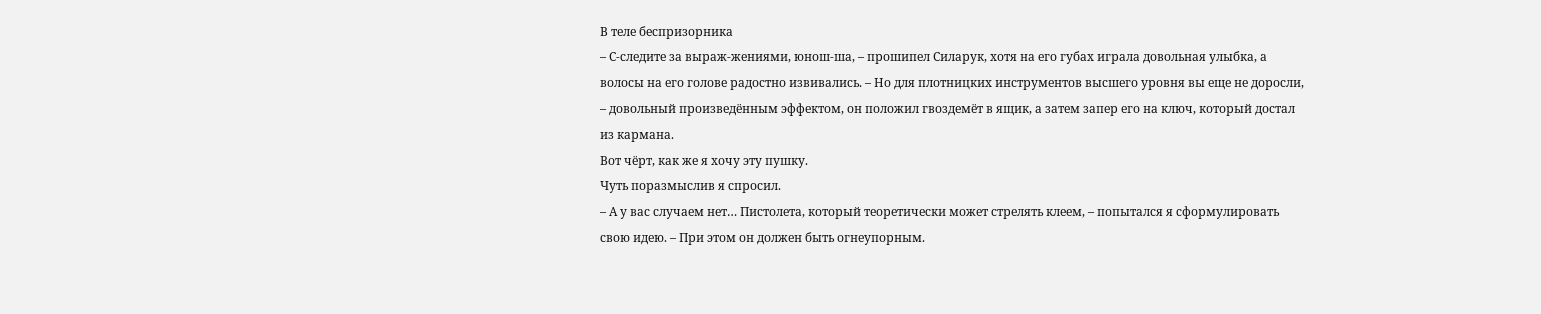В теле беспризорника
– С‑следите за выраж‑жениями, юнош‑ша, – прошипел Силарук, хотя на его губах играла довольная улыбка, а волосы на его голове радостно извивались. – Но для плотницких инструментов высшего уровня вы еще не доросли, – довольный произведённым эффектом, он положил гвоздемёт в ящик, а затем запер его на ключ, который достал из кармана.
Вот чёрт, как же я хочу эту пушку.
Чуть поразмыслив я спросил.
– А у вас случаем нет… Пистолета, который теоретически может стрелять клеем, – попытался я сформулировать свою идею. – При этом он должен быть огнеупорным.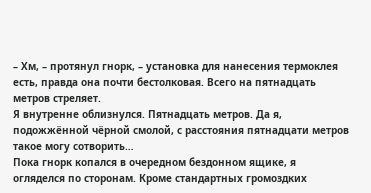– Хм, – протянул гнорк, – установка для нанесения термоклея есть, правда она почти бестолковая. Всего на пятнадцать метров стреляет.
Я внутренне облизнулся. Пятнадцать метров. Да я, подожжённой чёрной смолой, с расстояния пятнадцати метров такое могу сотворить…
Пока гнорк копался в очередном бездонном ящике, я огляделся по сторонам. Кроме стандартных громоздких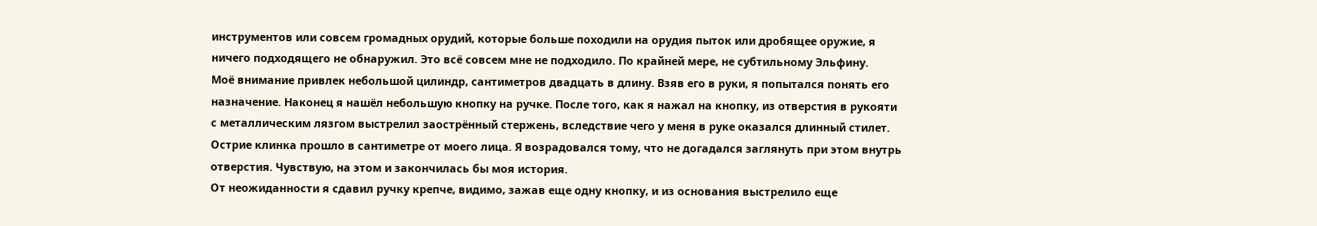инструментов или совсем громадных орудий, которые больше походили на орудия пыток или дробящее оружие, я ничего подходящего не обнаружил. Это всё совсем мне не подходило. По крайней мере, не субтильному Эльфину.
Моё внимание привлек небольшой цилиндр, сантиметров двадцать в длину. Взяв его в руки, я попытался понять его назначение. Наконец я нашёл небольшую кнопку на ручке. После того, как я нажал на кнопку, из отверстия в рукояти с металлическим лязгом выстрелил заострённый стержень, вследствие чего у меня в руке оказался длинный стилет. Острие клинка прошло в сантиметре от моего лица. Я возрадовался тому, что не догадался заглянуть при этом внутрь отверстия. Чувствую, на этом и закончилась бы моя история.
От неожиданности я сдавил ручку крепче, видимо, зажав еще одну кнопку, и из основания выстрелило еще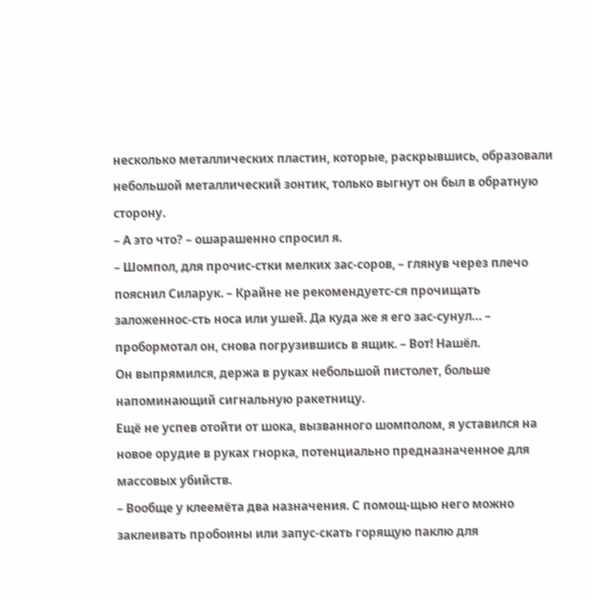несколько металлических пластин, которые, раскрывшись, образовали небольшой металлический зонтик, только выгнут он был в обратную сторону.
– А это что? – ошарашенно спросил я.
– Шомпол, для прочис‑стки мелких зас‑соров, – глянув через плечо пояснил Силарук. – Крайне не рекомендуетс‑ся прочищать заложеннос‑сть носа или ушей. Да куда же я его зас‑сунул… – пробормотал он, снова погрузившись в ящик. – Вот! Нашёл.
Он выпрямился, держа в руках небольшой пистолет, больше напоминающий сигнальную ракетницу.
Ещё не успев отойти от шока, вызванного шомполом, я уставился на новое орудие в руках гнорка, потенциально предназначенное для массовых убийств.
– Вообще у клеемёта два назначения. С помощ‑щью него можно заклеивать пробоины или запус‑скать горящую паклю для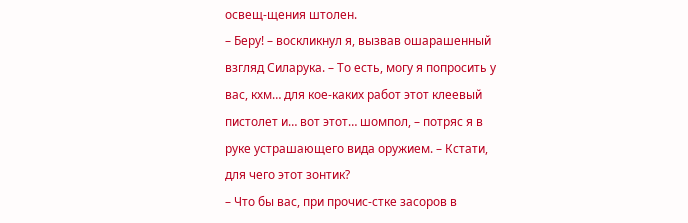освещ‑щения штолен.
– Беру! – воскликнул я, вызвав ошарашенный взгляд Силарука. – То есть, могу я попросить у вас, кхм… для кое‑каких работ этот клеевый пистолет и… вот этот… шомпол, – потряс я в руке устрашающего вида оружием. – Кстати, для чего этот зонтик?
– Что бы вас, при прочис‑стке засоров в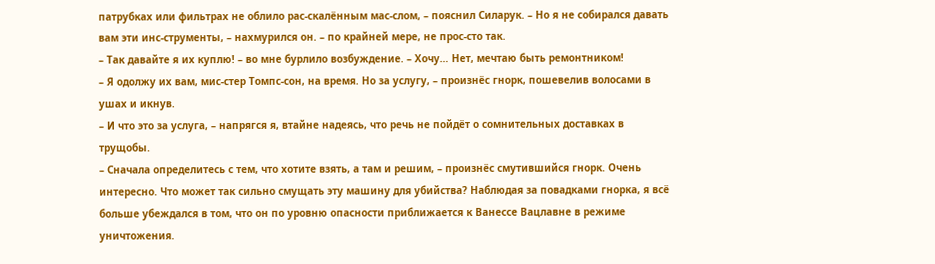патрубках или фильтрах не облило рас‑скалённым мас‑слом, – пояснил Силарук. – Но я не собирался давать вам эти инс‑струменты, – нахмурился он. – по крайней мере, не прос‑сто так.
– Так давайте я их куплю! – во мне бурлило возбуждение. – Хочу… Нет, мечтаю быть ремонтником!
– Я одолжу их вам, мис‑стер Томпс‑сон, на время. Но за услугу, – произнёс гнорк, пошевелив волосами в ушах и икнув.
– И что это за услуга, – напрягся я, втайне надеясь, что речь не пойдёт о сомнительных доставках в трущобы.
– Сначала определитесь с тем, что хотите взять, а там и решим, – произнёс смутившийся гнорк. Очень интересно. Что может так сильно смущать эту машину для убийства? Наблюдая за повадками гнорка, я всё больше убеждался в том, что он по уровню опасности приближается к Ванессе Вацлавне в режиме уничтожения.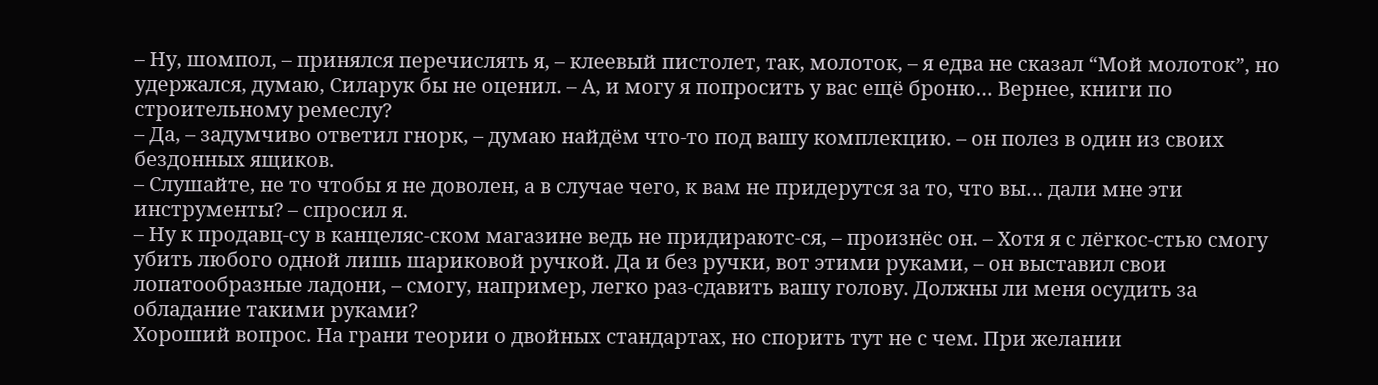– Ну, шомпол, – принялся перечислять я, – клеевый пистолет, так, молоток, – я едва не сказал “Мой молоток”, но удержался, думаю, Силарук бы не оценил. – А, и могу я попросить у вас ещё броню… Вернее, книги по строительному ремеслу?
– Да, – задумчиво ответил гнорк, – думаю найдём что‑то под вашу комплекцию. – он полез в один из своих бездонных ящиков.
– Слушайте, не то чтобы я не доволен, а в случае чего, к вам не придерутся за то, что вы… дали мне эти инструменты? – спросил я.
– Ну к продавц‑су в канцеляс‑ском магазине ведь не придираютс‑ся, – произнёс он. – Хотя я с лёгкос‑стью смогу убить любого одной лишь шариковой ручкой. Да и без ручки, вот этими руками, – он выставил свои лопатообразные ладони, – смогу, например, легко раз‑сдавить вашу голову. Должны ли меня осудить за обладание такими руками?
Хороший вопрос. На грани теории о двойных стандартах, но спорить тут не с чем. При желании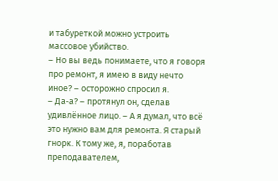и табуреткой можно устроить массовое убийство.
– Но вы ведь понимаете, что я говоря про ремонт, я имею в виду нечто иное? – осторожно спросил я.
– Да‑а? – протянул он, сделав удивлённое лицо. – А я думал, что всё это нужно вам для ремонта. Я старый гнорк. К тому же, я, поработав преподавателем,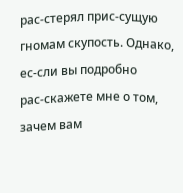рас‑стерял прис‑сущую гномам скупость. Однако, ес‑сли вы подробно рас‑скажете мне о том, зачем вам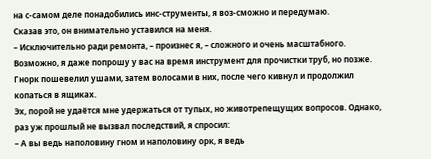на с‑самом деле понадобились инс‑струменты, я воз‑сможно и передумаю.
Сказав это, он внимательно уставился на меня.
– Исключительно ради ремонта, – произнес я, – сложного и очень масштабного. Возможно, я даже попрошу у вас на время инструмент для прочистки труб, но позже.
Гнорк пошевелил ушами, затем волосами в них, после чего кивнул и продолжил копаться в ящиках.
Эх, порой не удаётся мне удержаться от тупых, но животрепещущих вопросов. Однако, раз уж прошлый не вызвал последствий, я спросил:
– А вы ведь наполовину гном и наполовину орк, я ведь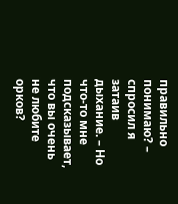правильно понимаю? – спросил я затаив дыхание. – Но что‑то мне подсказывает, что вы очень не любите орков?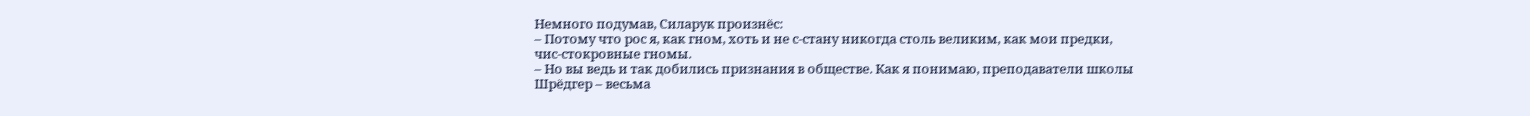Немного подумав, Силарук произнёс:
– Потому что рос я, как гном, хоть и не с‑стану никогда столь великим, как мои предки, чис‑стокровные гномы.
– Но вы ведь и так добились признания в обществе. Как я понимаю, преподаватели школы Шрёдгер – весьма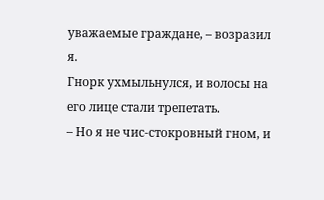уважаемые граждане, – возразил я.
Гнорк ухмыльнулся, и волосы на его лице стали трепетать.
– Но я не чис‑стокровный гном, и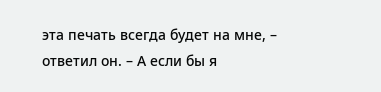эта печать всегда будет на мне, – ответил он. – А если бы я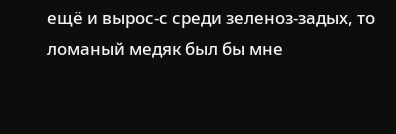ещё и вырос‑с среди зеленоз‑задых, то ломаный медяк был бы мне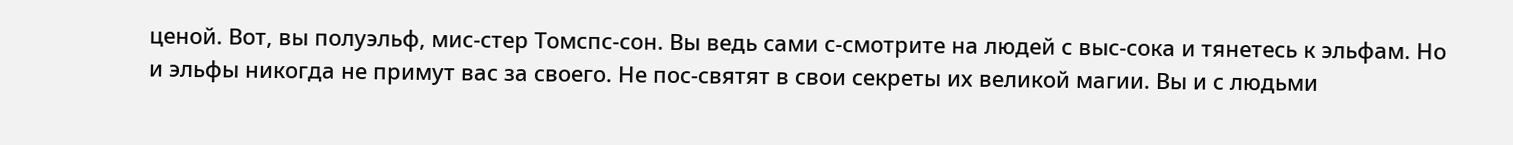ценой. Вот, вы полуэльф, мис‑стер Томспс‑сон. Вы ведь сами с‑смотрите на людей с выс‑сока и тянетесь к эльфам. Но и эльфы никогда не примут вас за своего. Не пос‑святят в свои секреты их великой магии. Вы и с людьми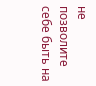не позволите себе быть на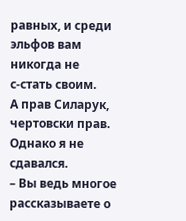равных, и среди эльфов вам никогда не с‑стать своим.
А прав Силарук, чертовски прав. Однако я не сдавался.
– Вы ведь многое рассказываете о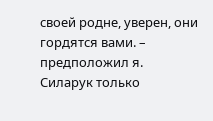своей родне, уверен, они гордятся вами. – предположил я.
Силарук только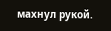махнул рукой.